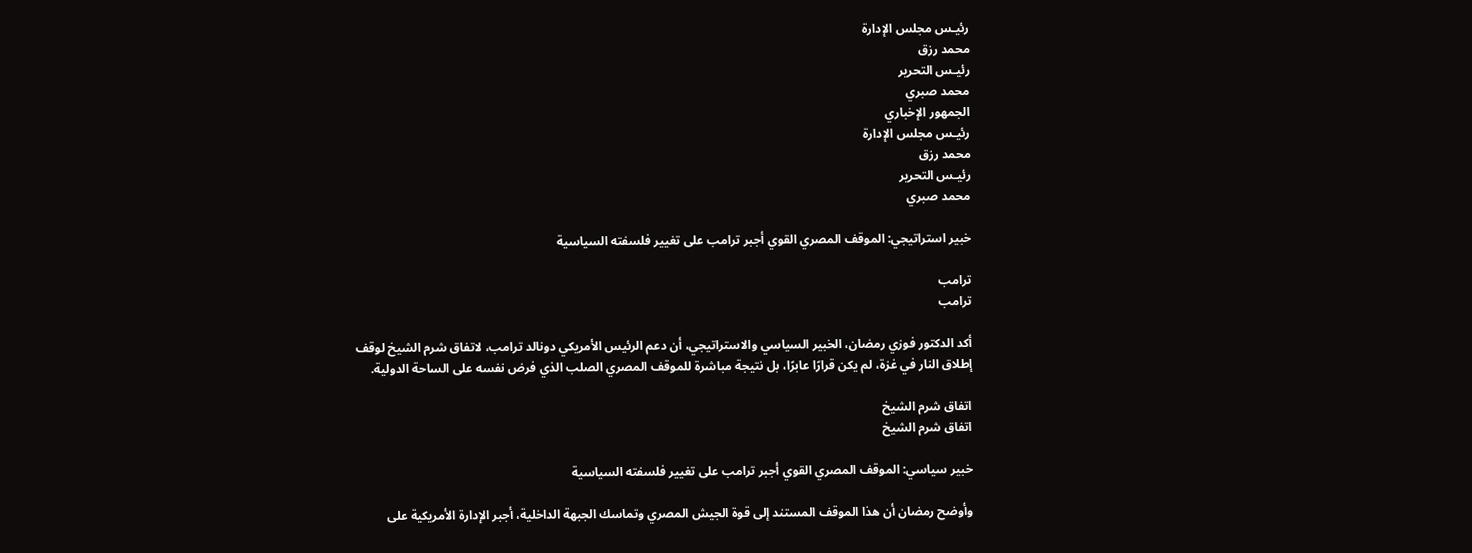رئيـس مجلس الإدارة
محمد رزق
رئيـس التحرير
محمد صبري
الجمهور الإخباري
رئيـس مجلس الإدارة
محمد رزق
رئيـس التحرير
محمد صبري

خبير استراتيجي: الموقف المصري القوي أجبر ترامب على تغيير فلسفته السياسية

ترامب
ترامب

أكد الدكتور فوزي رمضان، الخبير السياسي والاستراتيجي، أن دعم الرئيس الأمريكي دونالد ترامب، لاتفاق شرم الشيخ لوقف إطلاق النار في غزة، لم يكن قرارًا عابرًا، بل نتيجة مباشرة للموقف المصري الصلب الذي فرض نفسه على الساحة الدولية.

اتفاق شرم الشيخ
اتفاق شرم الشيخ

خبير سياسي: الموقف المصري القوي أجبر ترامب على تغيير فلسفته السياسية

وأوضح رمضان أن هذا الموقف المستند إلى قوة الجيش المصري وتماسك الجبهة الداخلية، أجبر الإدارة الأمريكية على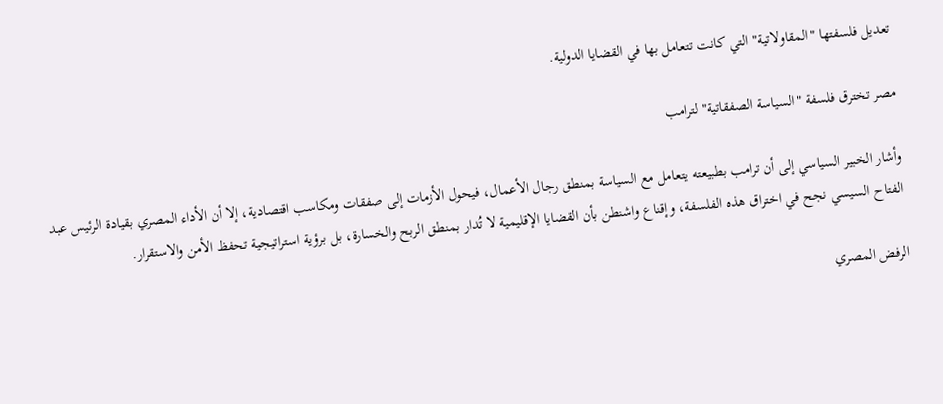تعديل فلسفتها "المقاولاتية" التي كانت تتعامل بها في القضايا الدولية.

مصر تخترق فلسفة "السياسة الصفقاتية" لترامب

وأشار الخبير السياسي إلى أن ترامب بطبيعته يتعامل مع السياسة بمنطق رجال الأعمال، فيحول الأزمات إلى صفقات ومكاسب اقتصادية، إلا أن الأداء المصري بقيادة الرئيس عبد الفتاح السيسي نجح في اختراق هذه الفلسفة، وإقناع واشنطن بأن القضايا الإقليمية لا تُدار بمنطق الربح والخسارة، بل برؤية استراتيجية تحفظ الأمن والاستقرار.

الرفض المصري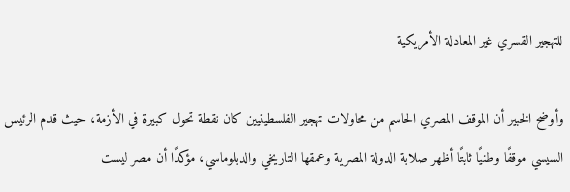للتهجير القسري غير المعادلة الأمريكية

وأوضح الخبير أن الموقف المصري الحاسم من محاولات تهجير الفلسطينيين كان نقطة تحول كبيرة في الأزمة، حيث قدم الرئيس السيسي موقفًا وطنيًا ثابتًا أظهر صلابة الدولة المصرية وعمقها التاريخي والدبلوماسي، مؤكدًا أن مصر ليست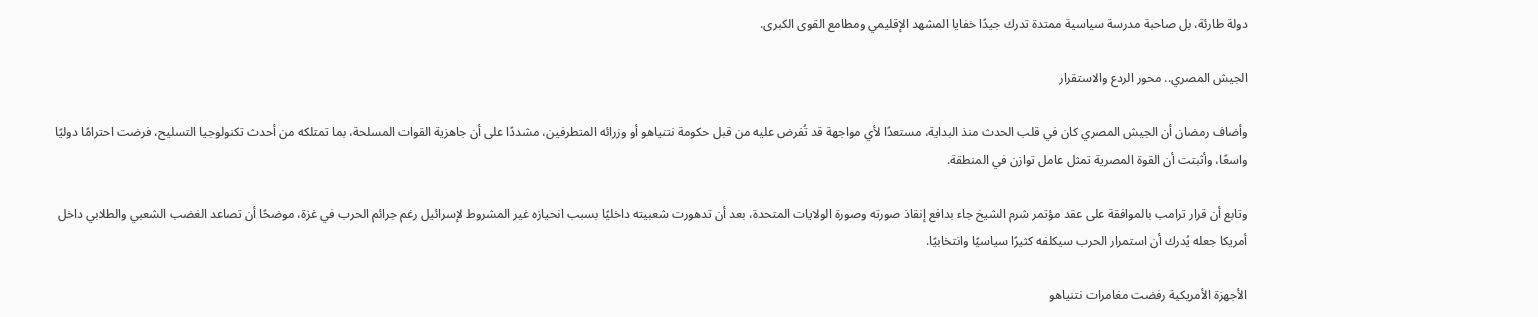دولة طارئة، بل صاحبة مدرسة سياسية ممتدة تدرك جيدًا خفايا المشهد الإقليمي ومطامع القوى الكبرى.

الجيش المصري.. محور الردع والاستقرار

وأضاف رمضان أن الجيش المصري كان في قلب الحدث منذ البداية، مستعدًا لأي مواجهة قد تُفرض عليه من قبل حكومة نتنياهو أو وزرائه المتطرفين، مشددًا على أن جاهزية القوات المسلحة، بما تمتلكه من أحدث تكنولوجيا التسليح، فرضت احترامًا دوليًا واسعًا، وأثبتت أن القوة المصرية تمثل عامل توازن في المنطقة.

وتابع أن قرار ترامب بالموافقة على عقد مؤتمر شرم الشيخ جاء بدافع إنقاذ صورته وصورة الولايات المتحدة، بعد أن تدهورت شعبيته داخليًا بسبب انحيازه غير المشروط لإسرائيل رغم جرائم الحرب في غزة، موضحًا أن تصاعد الغضب الشعبي والطلابي داخل أمريكا جعله يُدرك أن استمرار الحرب سيكلفه كثيرًا سياسيًا وانتخابيًا.

الأجهزة الأمريكية رفضت مغامرات نتنياهو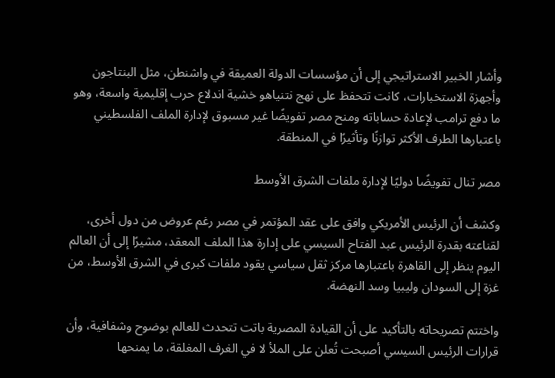وأشار الخبير الاستراتيجي إلى أن مؤسسات الدولة العميقة في واشنطن، مثل البنتاجون وأجهزة الاستخبارات، كانت تتحفظ على نهج نتنياهو خشية اندلاع حرب إقليمية واسعة، وهو ما دفع ترامب لإعادة حساباته ومنح مصر تفويضًا غير مسبوق لإدارة الملف الفلسطيني باعتبارها الطرف الأكثر توازنًا وتأثيرًا في المنطقة.

مصر تنال تفويضًا دوليًا لإدارة ملفات الشرق الأوسط

وكشف أن الرئيس الأمريكي وافق على عقد المؤتمر في مصر رغم عروض من دول أخرى، لقناعته بقدرة الرئيس عبد الفتاح السيسي على إدارة هذا الملف المعقد، مشيرًا إلى أن العالم اليوم ينظر إلى القاهرة باعتبارها مركز ثقل سياسي يقود ملفات كبرى في الشرق الأوسط، من غزة إلى السودان وليبيا وسد النهضة.

واختتم تصريحاته بالتأكيد على أن القيادة المصرية باتت تتحدث للعالم بوضوح وشفافية، وأن قرارات الرئيس السيسي أصبحت تُعلن على الملأ لا في الغرف المغلقة، ما يمنحها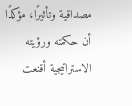مصداقية وتأثيرًا، مؤكدًا أن حكمته ورؤيته الاستراتيجية أقنعت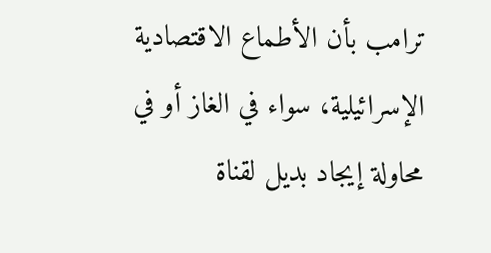ترامب بأن الأطماع الاقتصادية الإسرائيلية، سواء في الغاز أو في محاولة إيجاد بديل لقناة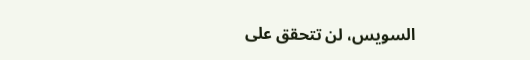السويس، لن تتحقق على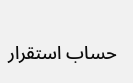حساب استقرار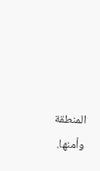المنطقة وأمنها.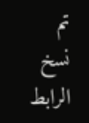تم نسخ الرابط